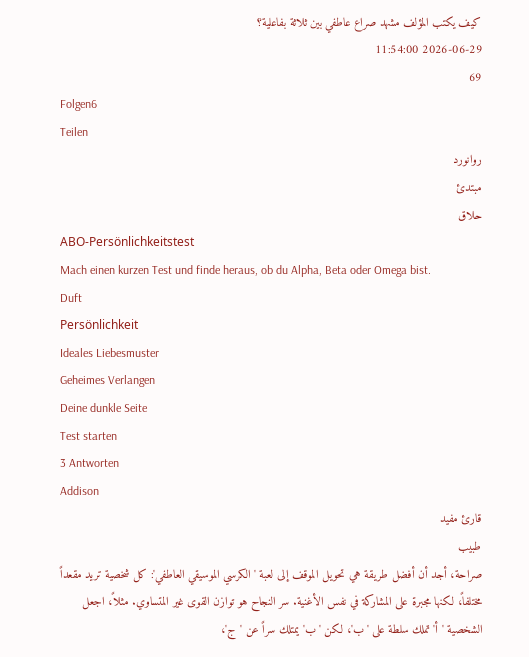كيف يكتب المؤلف مشهد صراع عاطفي بين ثلاثة بفاعلية؟
2026-06-29 11:54:00
69
Folgen6
Teilen
روانورد
مبتدئ
حلاق
ABO-Persönlichkeitstest
Mach einen kurzen Test und finde heraus, ob du Alpha, Beta oder Omega bist.
Duft
Persönlichkeit
Ideales Liebesmuster
Geheimes Verlangen
Deine dunkle Seite
Test starten
3 Antworten
Addison
قارئ مفيد
طبيب
صراحة، أجد أن أفضل طريقة هي تحويل الموقف إلى لعبة 'الكرسي الموسيقي العاطفي': كل شخصية تريد مقعداً مختلفاً، لكنها مجبرة على المشاركة في نفس الأغنية. سر النجاح هو توازن القوى غير المتساوي. مثلاً، اجعل الشخصية 'أ' تملك سلطة على 'ب'، لكن 'ب' يمتلك سراً عن 'ج'،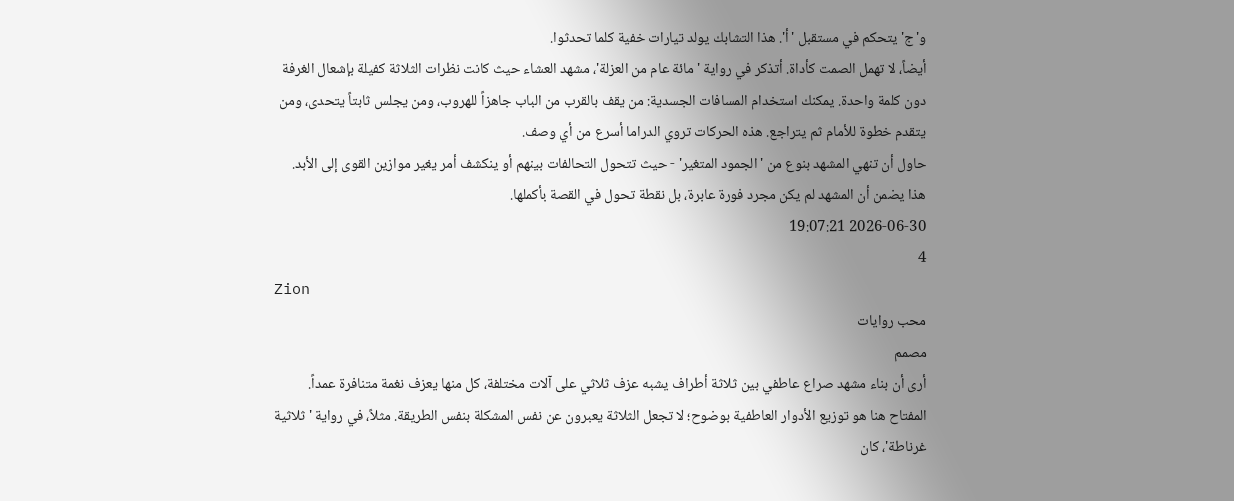و'ج' يتحكم في مستقبل 'أ'. هذا التشابك يولد تيارات خفية كلما تحدثوا.
أيضاً، لا تهمل الصمت كأداة. أتذكر في رواية 'مائة عام من العزلة'، مشهد العشاء حيث كانت نظرات الثلاثة كفيلة بإشعال الغرفة دون كلمة واحدة. يمكنك استخدام المسافات الجسدية: من يقف بالقرب من الباب جاهزاً للهروب، ومن يجلس ثابتاً يتحدى، ومن يتقدم خطوة للأمام ثم يتراجع. هذه الحركات تروي الدراما أسرع من أي وصف.
حاول أن تنهي المشهد بنوع من 'الجمود المتغير' - حيث تتحول التحالفات بينهم أو ينكشف أمر يغير موازين القوى إلى الأبد. هذا يضمن أن المشهد لم يكن مجرد فورة عابرة، بل نقطة تحول في القصة بأكملها.
2026-06-30 19:07:21
4
Zion
محب روايات
مصمم
أرى أن بناء مشهد صراع عاطفي بين ثلاثة أطراف يشبه عزف ثلاثي على آلات مختلفة، كل منها يعزف نغمة متنافرة عمداً. المفتاح هنا هو توزيع الأدوار العاطفية بوضوح؛ لا تجعل الثلاثة يعبرون عن نفس المشكلة بنفس الطريقة. مثلاً، في رواية 'ثلاثية غرناطة'، كان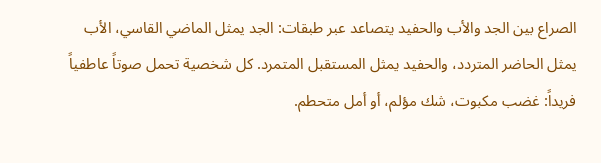الصراع بين الجد والأب والحفيد يتصاعد عبر طبقات: الجد يمثل الماضي القاسي، الأب يمثل الحاضر المتردد، والحفيد يمثل المستقبل المتمرد. كل شخصية تحمل صوتاً عاطفياً فريداً: غضب مكبوت، شك مؤلم، أو أمل متحطم.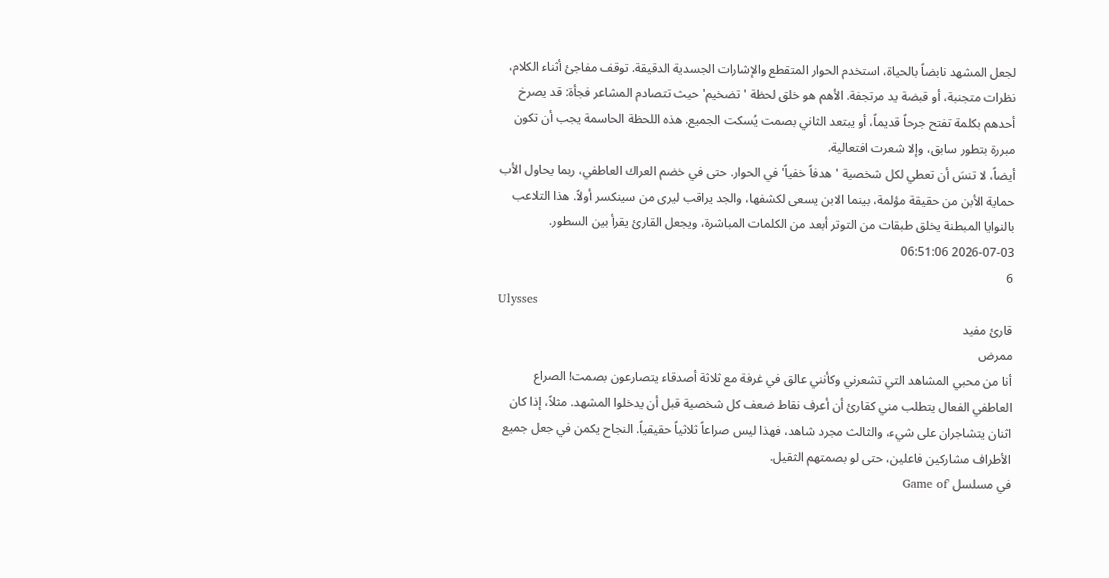لجعل المشهد نابضاً بالحياة، استخدم الحوار المتقطع والإشارات الجسدية الدقيقة. توقف مفاجئ أثناء الكلام، نظرات متجنبة، أو قبضة يد مرتجفة. الأهم هو خلق لحظة 'تضخيم' حيث تتصادم المشاعر فجأة: قد يصرخ أحدهم بكلمة تفتح جرحاً قديماً، أو يبتعد الثاني بصمت يُسكت الجميع. هذه اللحظة الحاسمة يجب أن تكون مبررة بتطور سابق، وإلا شعرت افتعالية.
أيضاً، لا تنسَ أن تعطي لكل شخصية 'هدفاً خفياً' في الحوار. حتى في خضم العراك العاطفي، ربما يحاول الأب حماية الأبن من حقيقة مؤلمة، بينما الابن يسعى لكشفها، والجد يراقب ليرى من سينكسر أولاً. هذا التلاعب بالنوايا المبطنة يخلق طبقات من التوتر أبعد من الكلمات المباشرة، ويجعل القارئ يقرأ بين السطور.
2026-07-03 06:51:06
6
Ulysses
قارئ مفيد
ممرض
أنا من محبي المشاهد التي تشعرني وكأنني عالق في غرفة مع ثلاثة أصدقاء يتصارعون بصمت! الصراع العاطفي الفعال يتطلب مني كقارئ أن أعرف نقاط ضعف كل شخصية قبل أن يدخلوا المشهد. مثلاً، إذا كان اثنان يتشاجران على شيء، والثالث مجرد شاهد، فهذا ليس صراعاً ثلاثياً حقيقياً. النجاح يكمن في جعل جميع الأطراف مشاركين فاعلين، حتى لو بصمتهم الثقيل.
في مسلسل 'Game of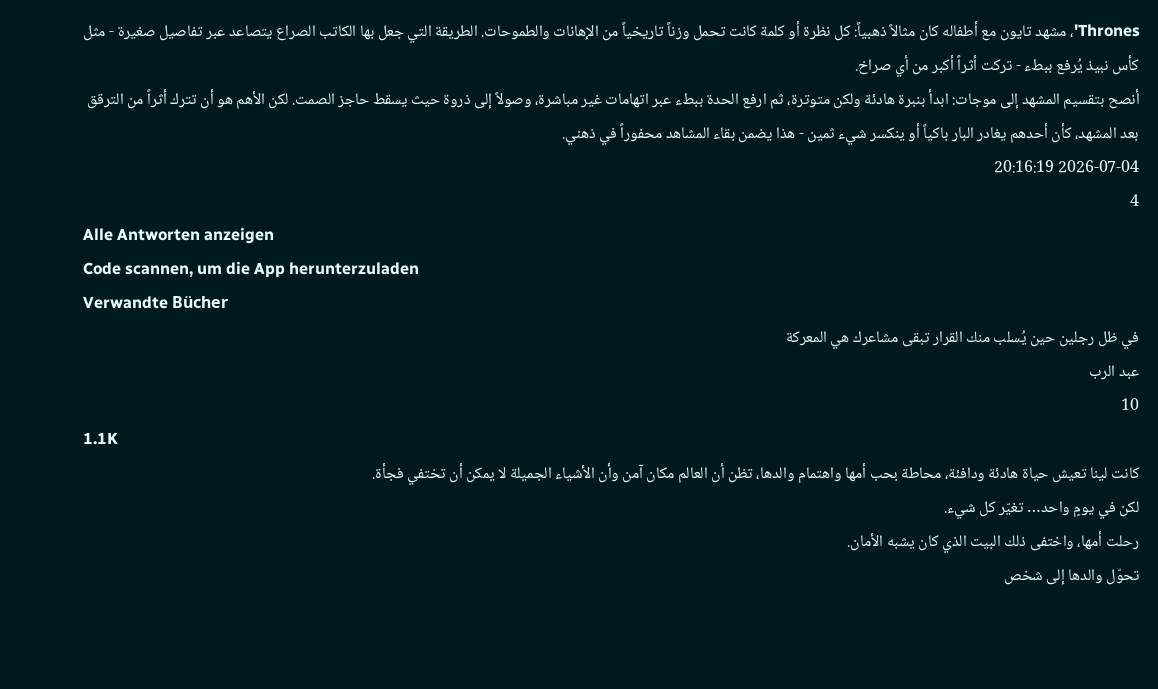Thrones'، مشهد تايون مع أطفاله كان مثالاً ذهبياً: كل نظرة أو كلمة كانت تحمل وزناً تاريخياً من الإهانات والطموحات. الطريقة التي جعل بها الكاتب الصراع يتصاعد عبر تفاصيل صغيرة - مثل كأس نبيذ يُرفع ببطء - تركت أثراً أكبر من أي صراخ.
أنصح بتقسيم المشهد إلى موجات: ابدأ بنبرة هادئة ولكن متوترة، ثم ارفع الحدة ببطء عبر اتهامات غير مباشرة، وصولاً إلى ذروة حيث يسقط حاجز الصمت. لكن الأهم هو أن تترك أثراً من الترقق بعد المشهد، كأن أحدهم يغادر البار باكياً أو ينكسر شيء ثمين - هذا يضمن بقاء المشاهد محفوراً في ذهني.
2026-07-04 20:16:19
4
Alle Antworten anzeigen
Code scannen, um die App herunterzuladen
Verwandte Bücher
في ظل رجلين حين يُسلب منك القرار تبقى مشاعرك هي المعركة
عبد الرب
10
1.1K
كانت لينا تعيش حياة هادئة ودافئة، محاطة بحب أمها واهتمام والدها، تظن أن العالم مكان آمن وأن الأشياء الجميلة لا يمكن أن تختفي فجأة.
لكن في يومٍ واحد… تغيّر كل شيء.
رحلت أمها، واختفى ذلك البيت الذي كان يشبه الأمان.
تحوّل والدها إلى شخص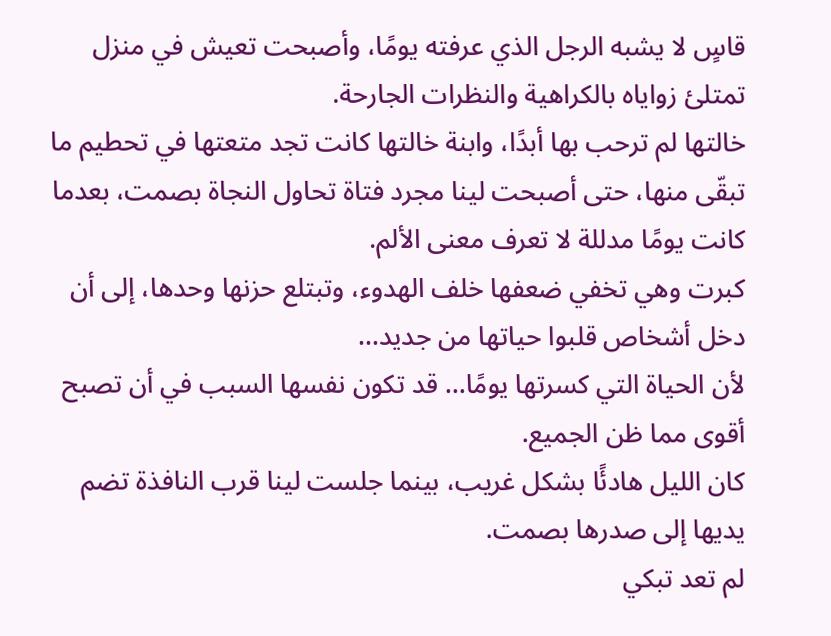قاسٍ لا يشبه الرجل الذي عرفته يومًا، وأصبحت تعيش في منزل تمتلئ زواياه بالكراهية والنظرات الجارحة.
خالتها لم ترحب بها أبدًا، وابنة خالتها كانت تجد متعتها في تحطيم ما تبقّى منها، حتى أصبحت لينا مجرد فتاة تحاول النجاة بصمت، بعدما كانت يومًا مدللة لا تعرف معنى الألم.
كبرت وهي تخفي ضعفها خلف الهدوء، وتبتلع حزنها وحدها، إلى أن دخل أشخاص قلبوا حياتها من جديد…
لأن الحياة التي كسرتها يومًا… قد تكون نفسها السبب في أن تصبح أقوى مما ظن الجميع.
كان الليل هادئًا بشكل غريب، بينما جلست لينا قرب النافذة تضم يديها إلى صدرها بصمت.
لم تعد تبكي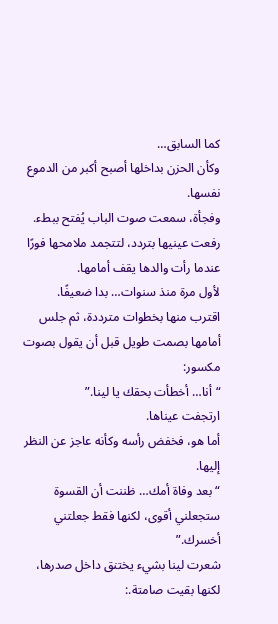كما السابق…
وكأن الحزن بداخلها أصبح أكبر من الدموع نفسها.
وفجأة، سمعت صوت الباب يُفتح ببطء.
رفعت عينيها بتردد، لتتجمد ملامحها فورًا عندما رأت والدها يقف أمامها.
لأول مرة منذ سنوات… بدا ضعيفًا.
اقترب منها بخطوات مترددة، ثم جلس أمامها بصمت طويل قبل أن يقول بصوت مكسور:
“أنا… أخطأت بحقك يا لينا.”
ارتجفت عيناها.
أما هو، فخفض رأسه وكأنه عاجز عن النظر إليها.
“بعد وفاة أمك… ظننت أن القسوة ستجعلني أقوى، لكنها فقط جعلتني أخسرك.”
شعرت لينا بشيء يختنق داخل صدرها، لكنها بقيت صامتة.: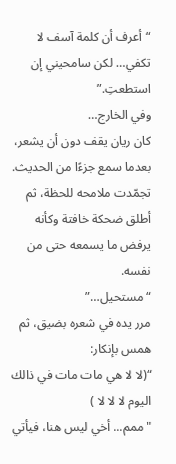“أعرف أن كلمة آسف لا تكفي… لكن سامحيني إن استطعتِ.”
وفي الخارج…
كان ريان يقف دون أن يشعر، بعدما سمع جزءًا من الحديث.
تجمّدت ملامحه للحظة، ثم أطلق ضحكة خافتة وكأنه يرفض ما يسمعه حتى من نفسه.
“مستحيل…”
مرر يده في شعره بضيق، ثم همس بإنكار:
“(لا لا هي مات مات في ذالك اليوم لا لا لا )
"ممم... أخي ليس هنا، فيأتي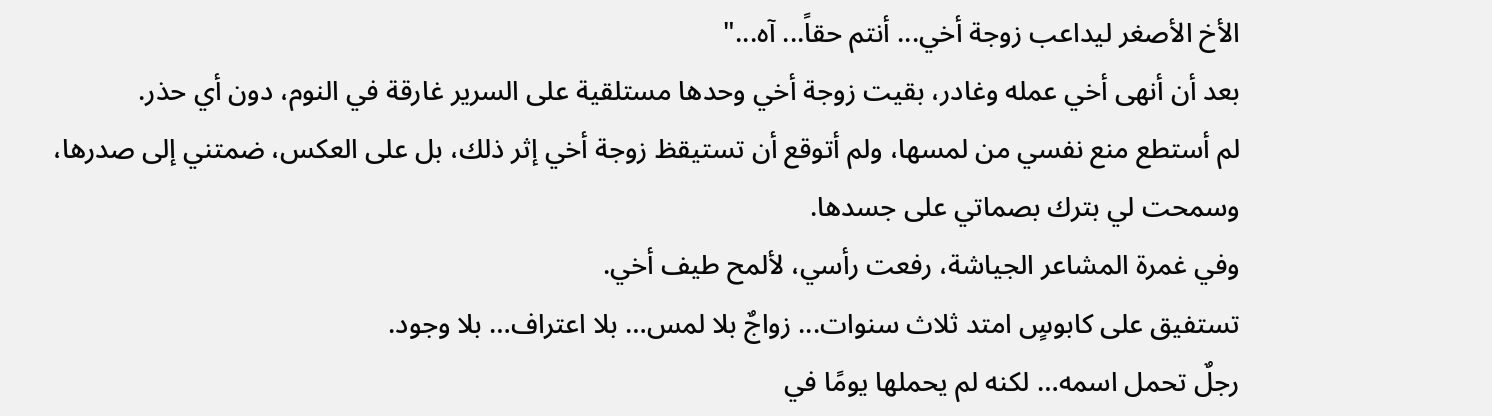الأخ الأصغر ليداعب زوجة أخي... أنتم حقاً... آه..."
بعد أن أنهى أخي عمله وغادر، بقيت زوجة أخي وحدها مستلقية على السرير غارقة في النوم، دون أي حذر.
لم أستطع منع نفسي من لمسها، ولم أتوقع أن تستيقظ زوجة أخي إثر ذلك، بل على العكس، ضمتني إلى صدرها، وسمحت لي بترك بصماتي على جسدها.
وفي غمرة المشاعر الجياشة، رفعت رأسي، لألمح طيف أخي.
تستفيق على كابوسٍ امتد ثلاث سنوات... زواجٌ بلا لمس… بلا اعتراف… بلا وجود.
رجلٌ تحمل اسمه… لكنه لم يحملها يومًا في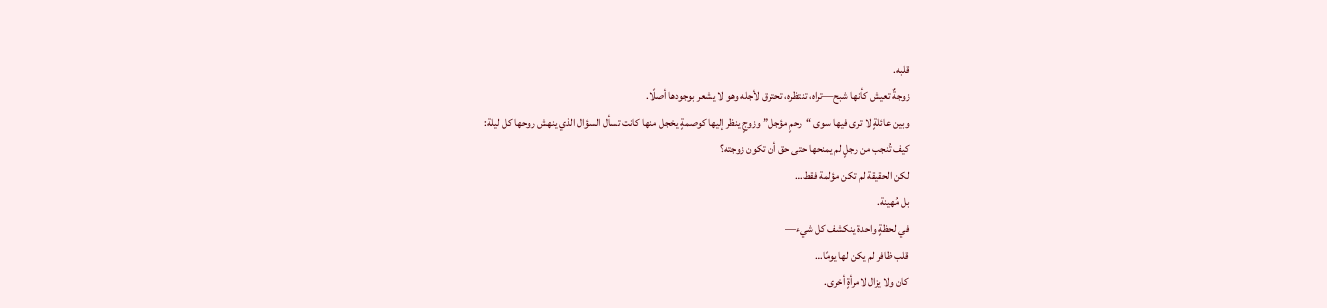قلبه.
زوجةٌ تعيش كأنها شبح—تراه، تنتظره، تحترق لأجله وهو لا يشعر بوجودها أصلًا.
وبين عائلةٍ لا ترى فيها سوى “رحمٍ مؤجل” وزوجٍ ينظر إليها كوصمةٍ يخجل منها كانت تسأل السؤال الذي ينهش روحها كل ليلة:
كيف تُنجب من رجلٍ لم يمنحها حتى حق أن تكون زوجته؟
لكن الحقيقة لم تكن مؤلمة فقط…
بل مُهينة.
في لحظةٍ واحدة ينكشف كل شيء—
قلب ظافر لم يكن لها يومًا…
كان ولا يزال لامرأةٍ أخرى.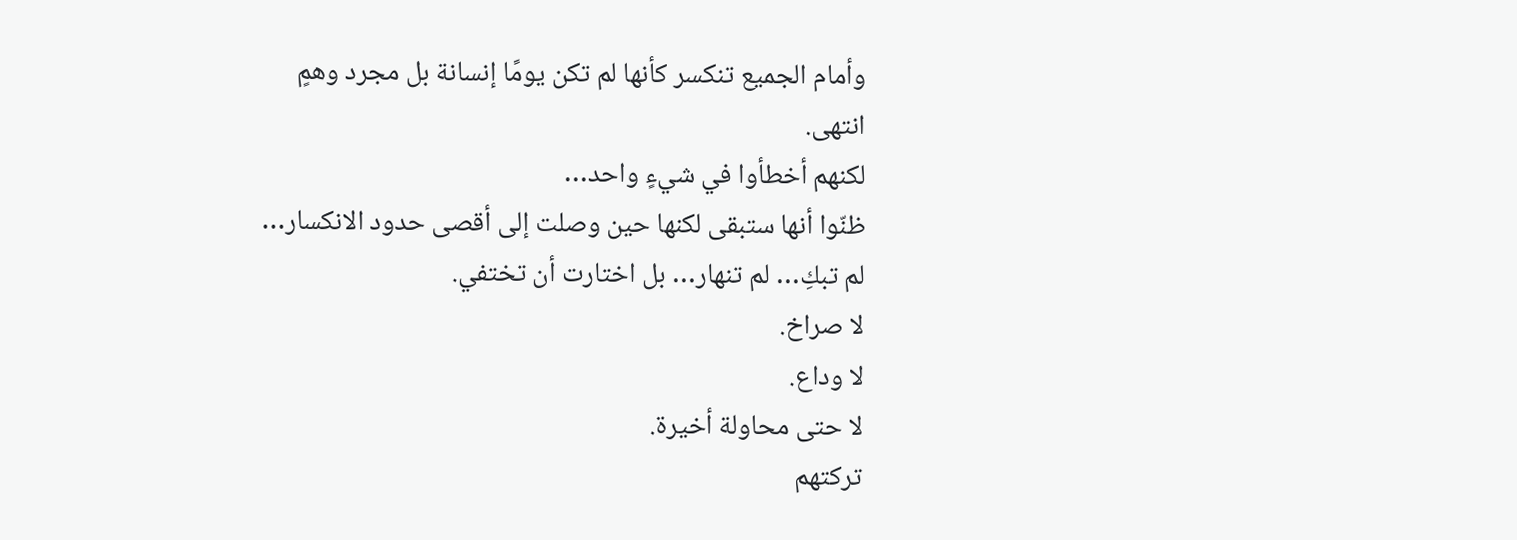وأمام الجميع تنكسر كأنها لم تكن يومًا إنسانة بل مجرد وهمٍ انتهى.
لكنهم أخطأوا في شيءٍ واحد…
ظنّوا أنها ستبقى لكنها حين وصلت إلى أقصى حدود الانكسار…
لم تبكِ… لم تنهار… بل اختارت أن تختفي.
لا صراخ.
لا وداع.
لا حتى محاولة أخيرة.
تركتهم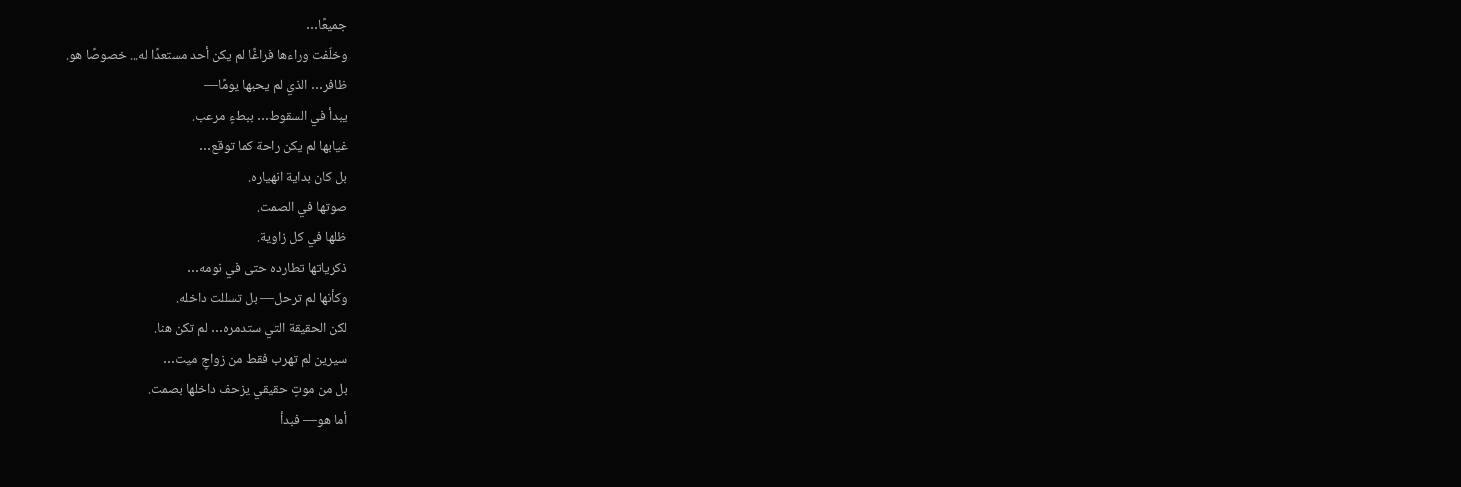جميعًا…
وخلّفت وراءها فراغًا لم يكن أحد مستعدًا له... خصوصًا هو.
ظافر… الذي لم يحبها يومًا—
يبدأ في السقوط… ببطءٍ مرعب.
غيابها لم يكن راحة كما توقع…
بل كان بداية انهياره.
صوتها في الصمت.
ظلها في كل زاوية.
ذكرياتها تطارده حتى في نومه…
وكأنها لم ترحل— بل تسللت داخله.
لكن الحقيقة التي ستدمره… لم تكن هنا.
سيرين لم تهرب فقط من زواجٍ ميت…
بل من موتٍ حقيقي يزحف داخلها بصمت.
أما هو— فبدأ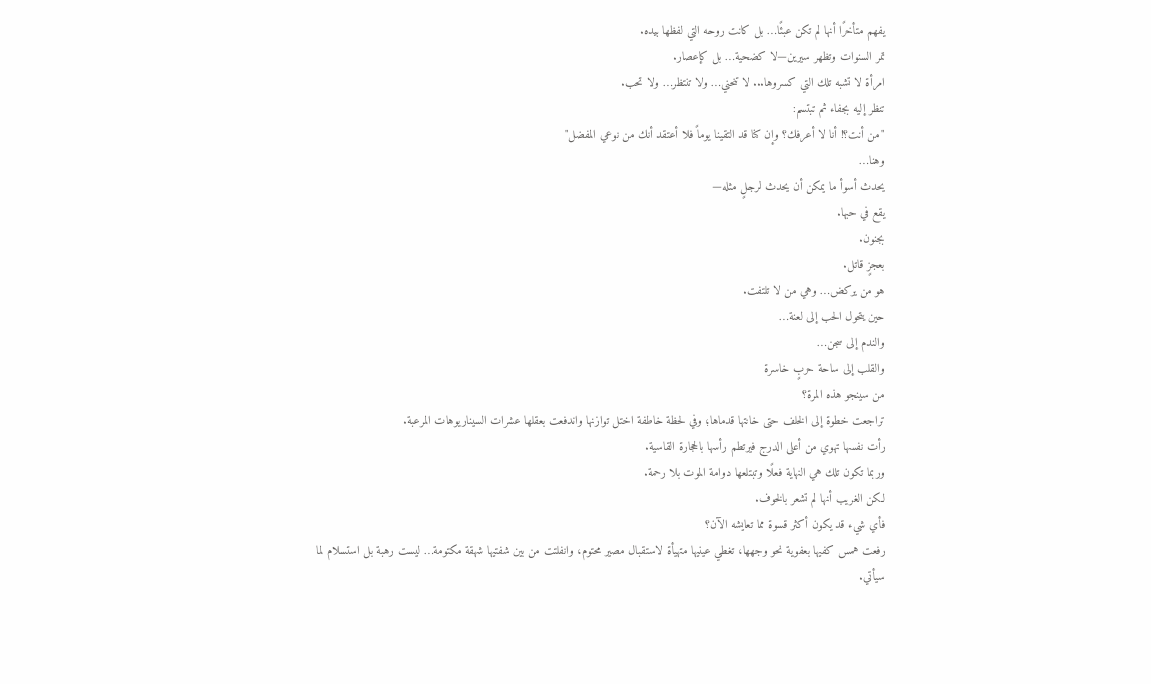يفهم متأخرًا أنها لم تكن عبئًا… بل كانت روحه التي لفظها بيده.
تمر السنوات وتظهر سيرين—لا كضحية… بل كإعصار.
امرأة لا تشبه تلك التي كسروها... لا تنحني… ولا تنتظر… ولا تحب.
تنظر إليه بجفاء ثم تبتسم:
"من أنت؟! أنا لا أعرفك؟ وإن كنا قد التقينا يوماً فلا أعتقد أنك من نوعي المفضل"
وهنا…
يحدث أسوأ ما يمكن أن يحدث لرجلٍ مثله—
يقع في حبها.
بجنون.
بعجزٍ قاتل.
هو من يركض… وهي من لا تلتفت.
حين يتحول الحب إلى لعنة…
والندم إلى سجن…
والقلب إلى ساحة حربٍ خاسرة
من سينجو هذه المرة؟
تراجعت خطوة إلى الخلف حتى خانتها قدماها؛ وفي لحظة خاطفة اختل توازنها واندفعت بعقلها عشرات السيناريوهات المرعبة.
رأت نفسها تهوي من أعلى الدرج فيرتطم رأسها بالحجارة القاسية.
وربما تكون تلك هي النهاية فعلًا وتبتلعها دوامة الموت بلا رحمة.
لكن الغريب أنها لم تشعر بالخوف.
فأي شيء قد يكون أكثر قسوة مما تعايشه الآن؟
رفعت همس كفيها بعفوية نحو وجهها، تغطي عينيها متهيأة لاستقبال مصير محتوم، وانفلتت من بين شفتيها شهقة مكتومة… ليست رهبة بل استسلام لما سيأتي.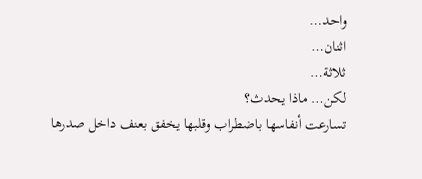واحد…
اثنان…
ثلاثة…
لكن… ماذا يحدث؟
تسارعت أنفاسها باضطراب وقلبها يخفق بعنف داخل صدرها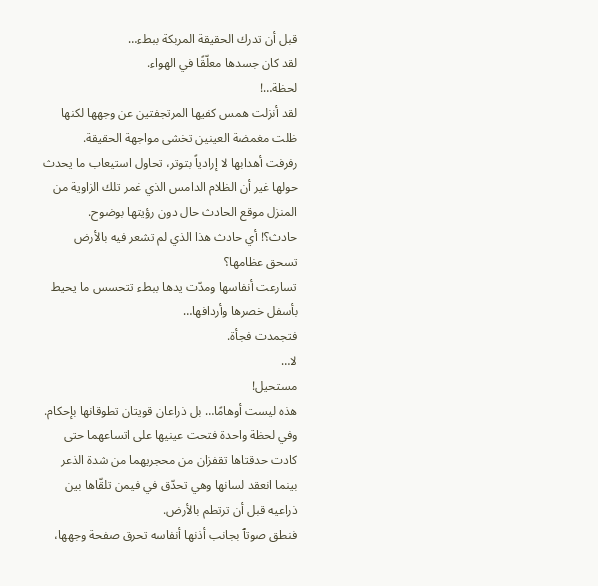قبل أن تدرك الحقيقة المربكة ببطء…
لقد كان جسدها معلّقًا في الهواء.
لحظة…!
لقد أنزلت همس كفيها المرتجفتين عن وجهها لكنها ظلت مغمضة العينين تخشى مواجهة الحقيقة.
رفرفت أهدابها لا إرادياً بتوتر، تحاول استيعاب ما يحدث حولها غير أن الظلام الدامس الذي غمر تلك الزاوية من المنزل موقع الحادث حال دون رؤيتها بوضوح.
حادث؟! أي حادث هذا الذي لم تشعر فيه بالأرض تسحق عظامها؟
تسارعت أنفاسها ومدّت يدها ببطء تتحسس ما يحيط بأسفل خصرها وأردافها…
فتجمدت فجأة.
لا…
مستحيل!
هذه ليست أوهامًا… بل ذراعان قويتان تطوقانها بإحكام.
وفي لحظة واحدة فتحت عينيها على اتساعهما حتى كادت حدقتاها تقفزان من محجريهما من شدة الذعر بينما انعقد لسانها وهي تحدّق في فيمن تلقّاها بين ذراعيه قبل أن ترتطم بالأرض.
فنطق صوتٱ بجانب أذنها أنفاسه تحرق صفحة وجهها،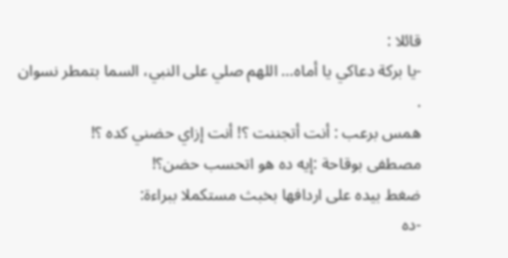قائلا :
-يا بركة دعاكي يا أماه… اللهم صلي على النبي، السما بتمطر نسوان .
همس برعب : أنت أتجننت ؟! أنت إزاي حضني كده ؟!
مصطفى بوقاحة :إيه ده هو اتحسب حضن؟!
ضغط بيده على اردافها بخبث مستكملا ببراءة:
-ده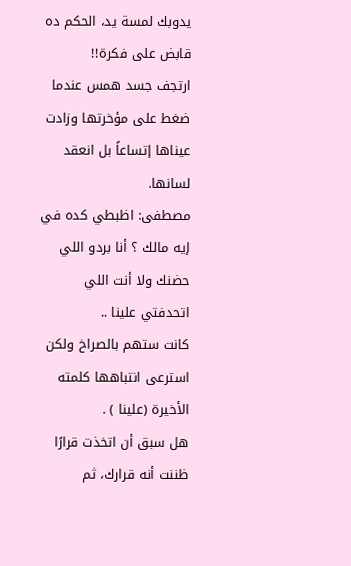يدوبك لمسة يد، الحكم ده قابض على فكرة!!
ارتجف جسد همس عندما ضغط على مؤخرتها وزادت عيناها إتساعاً بل انعقد لسانها.
مصطفى: اظبطي كده في إيه مالك ؟ أنا بردو اللي حضنك ولا أنت اللي اتحدفتي علينا ..
كانت ستهم بالصراخ ولكن استرعى انتباهها كلمته الأخيرة (علينا ) .
هل سبق أن اتخذت قرارًا ظننت أنه قرارك، ثم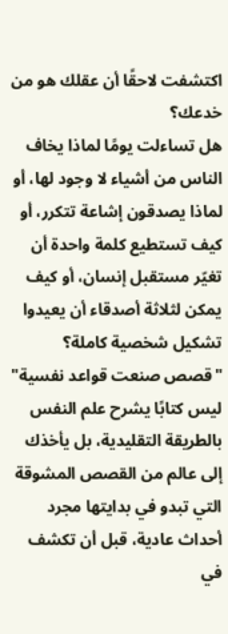اكتشفت لاحقًا أن عقلك هو من خدعك؟
هل تساءلت يومًا لماذا يخاف الناس من أشياء لا وجود لها، أو لماذا يصدقون إشاعة تتكرر، أو كيف تستطيع كلمة واحدة أن تغيّر مستقبل إنسان، أو كيف يمكن لثلاثة أصدقاء أن يعيدوا تشكيل شخصية كاملة؟
"قصص صنعت قواعد نفسية" ليس كتابًا يشرح علم النفس بالطريقة التقليدية، بل يأخذك إلى عالم من القصص المشوقة التي تبدو في بدايتها مجرد أحداث عادية، قبل أن تكشف في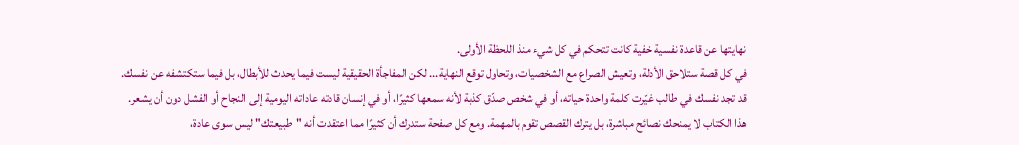نهايتها عن قاعدة نفسية خفية كانت تتحكم في كل شيء منذ اللحظة الأولى.
في كل قصة ستلاحق الأدلة، وتعيش الصراع مع الشخصيات، وتحاول توقع النهاية... لكن المفاجأة الحقيقية ليست فيما يحدث للأبطال، بل فيما ستكتشفه عن نفسك.
قد تجد نفسك في طالب غيّرت كلمة واحدة حياته، أو في شخص صدّق كذبة لأنه سمعها كثيرًا، أو في إنسان قادته عاداته اليومية إلى النجاح أو الفشل دون أن يشعر.
هذا الكتاب لا يمنحك نصائح مباشرة، بل يترك القصص تقوم بالمهمة. ومع كل صفحة ستدرك أن كثيرًا مما اعتقدت أنه "طبيعتك" ليس سوى عادة،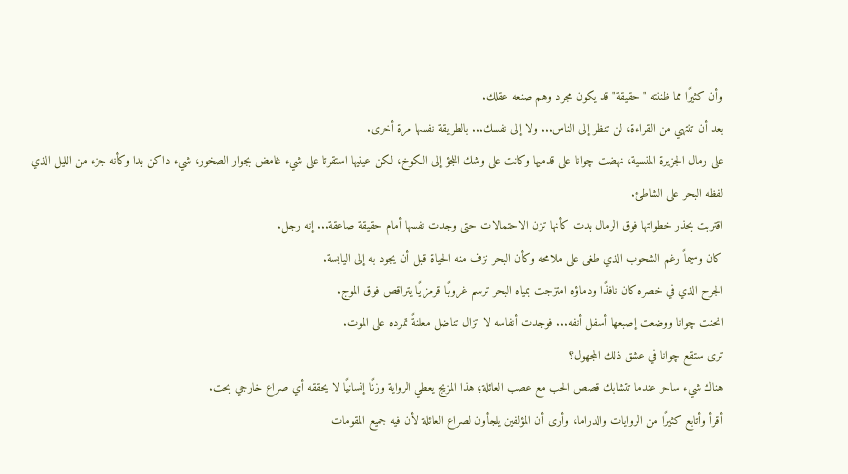وأن كثيرًا مما ظننته "حقيقة" قد يكون مجرد وهم صنعه عقلك.
بعد أن تنتهي من القراءة، لن تنظر إلى الناس... ولا إلى نفسك... بالطريقة نفسها مرة أخرى.
على رمال الجزيرة المنسية، نهضت چوانا على قدميها وكانت على وشك اللجؤ إلى الكوخ، لكن عينيها استقرتا على شيء غامض بجوار الصخور، شيء داكن بدا وكأنه جزء من الليل الذي لفظه البحر على الشاطئ.
اقتربت بحذر خطواتها فوق الرمال بدت كأنها تزن الاحتمالات حتى وجدت نفسها أمام حقيقة صاعقة... إنه رجل.
كان وسيماً رغم الشحوب الذي طغى على ملامحه وكأن البحر نزف منه الحياة قبل أن يجود به إلى اليابسة.
الجرح الذي في خصره كان نافذًا ودماؤه امتزجت بمياه البحر ترسم غروبًا قرمزيًا يتراقص فوق الموج.
انحنت چوانا ووضعت إصبعها أسفل أنفه... فوجدت أنفاسه لا تزال تناضل معلنةً تمرده على الموت.
ترى ستقع چوانا في عشق ذلك المجهول؟
هناك شيء ساحر عندما تتشابك قصص الحب مع عصب العائلة؛ هذا المزيج يعطي الرواية وزنًا إنسانيًا لا يحققه أي صراع خارجي بحت.
أقرأ وأتابع كثيرًا من الروايات والدراما، وأرى أن المؤلفين يلجأون لصراع العائلة لأن فيه جميع المقومات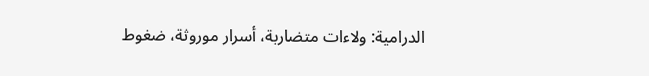الدرامية: ولاءات متضاربة، أسرار موروثة، ضغوط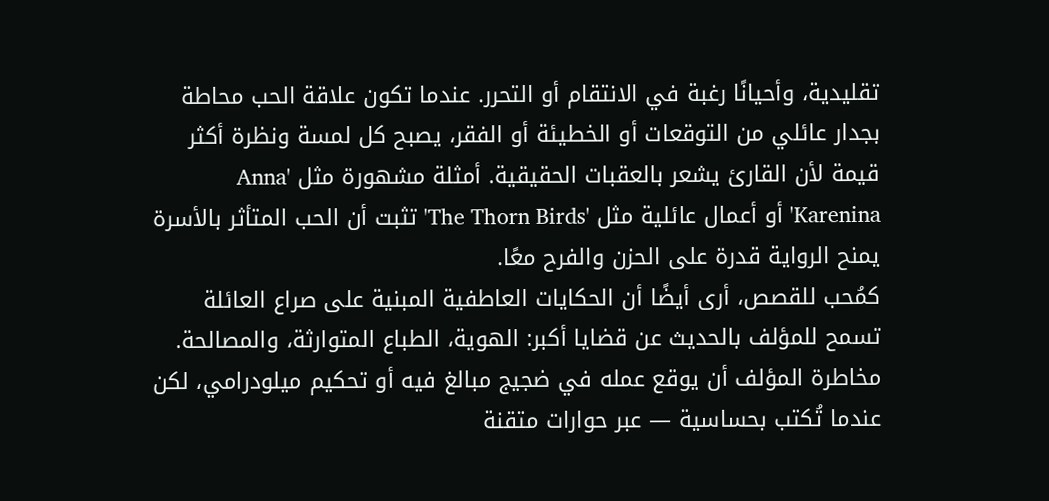تقليدية، وأحيانًا رغبة في الانتقام أو التحرر. عندما تكون علاقة الحب محاطة بجدار عائلي من التوقعات أو الخطيئة أو الفقر، يصبح كل لمسة ونظرة أكثر قيمة لأن القارئ يشعر بالعقبات الحقيقية. أمثلة مشهورة مثل 'Anna Karenina' أو أعمال عائلية مثل 'The Thorn Birds' تثبت أن الحب المتأثر بالأسرة يمنح الرواية قدرة على الحزن والفرح معًا.
كمُحب للقصص، أرى أيضًا أن الحكايات العاطفية المبنية على صراع العائلة تسمح للمؤلف بالحديث عن قضايا أكبر: الهوية، الطباع المتوارثة، والمصالحة. مخاطرة المؤلف أن يوقع عمله في ضجيج مبالغ فيه أو تحكيم ميلودرامي، لكن عندما تُكتب بحساسية — عبر حوارات متقنة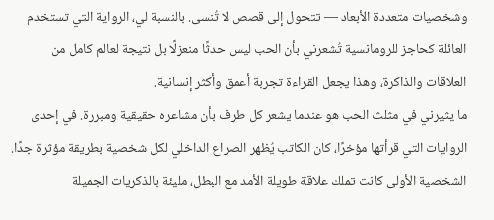وشخصيات متعددة الأبعاد — تتحول إلى قصص لا تُنسى. بالنسبة لي، الرواية التي تستخدم العائلة كحاجز للرومانسية تُشعرني بأن الحب ليس حدثًا منعزلًا بل نتيجة لعالم كامل من العلاقات والذاكرة، وهذا يجعل القراءة تجربة أعمق وأكثر إنسانية.
ما يثيرني في مثلث الحب هو عندما يشعر كل طرف بأن مشاعره حقيقية ومبررة. في إحدى الروايات التي قرأتها مؤخرًا، كان الكاتب يُظهر الصراع الداخلي لكل شخصية بطريقة مؤثرة جدًا.
الشخصية الأولى كانت تملك علاقة طويلة الأمد مع البطل، مليئة بالذكريات الجميلة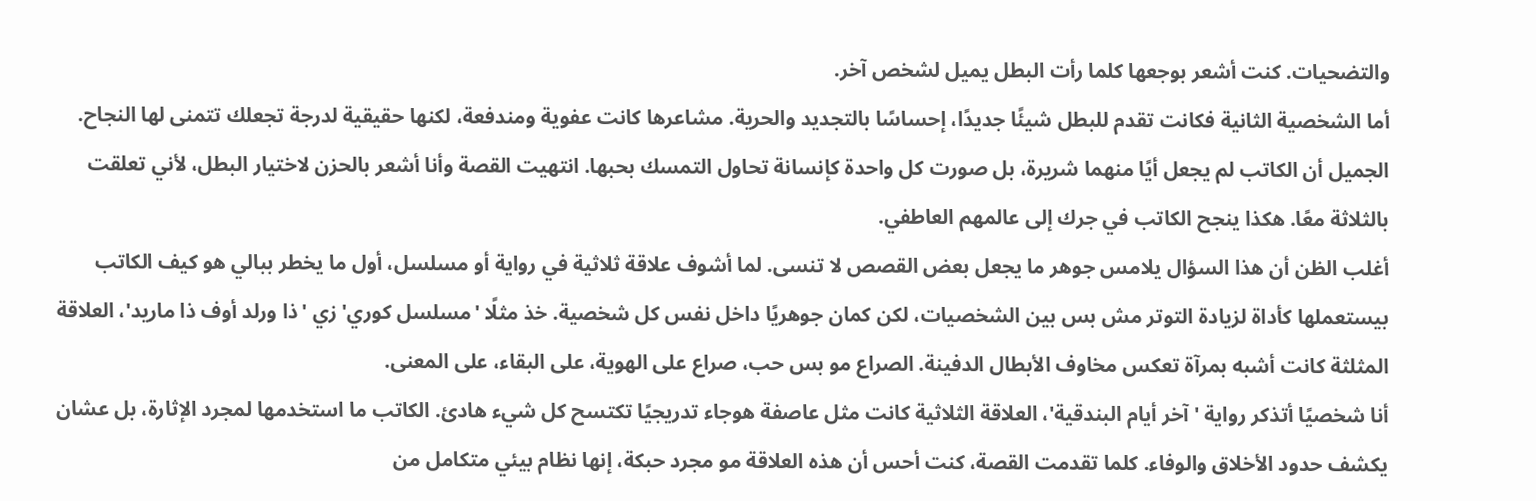والتضحيات. كنت أشعر بوجعها كلما رأت البطل يميل لشخص آخر.
أما الشخصية الثانية فكانت تقدم للبطل شيئًا جديدًا، إحساسًا بالتجديد والحرية. مشاعرها كانت عفوية ومندفعة، لكنها حقيقية لدرجة تجعلك تتمنى لها النجاح.
الجميل أن الكاتب لم يجعل أيًا منهما شريرة، بل صورت كل واحدة كإنسانة تحاول التمسك بحبها. انتهيت القصة وأنا أشعر بالحزن لاختيار البطل، لأني تعلقت بالثلاثة معًا. هكذا ينجح الكاتب في جرك إلى عالمهم العاطفي.
أغلب الظن أن هذا السؤال يلامس جوهر ما يجعل بعض القصص لا تنسى. لما أشوف علاقة ثلاثية في رواية أو مسلسل، أول ما يخطر ببالي هو كيف الكاتب بيستعملها كأداة لزيادة التوتر مش بس بين الشخصيات، لكن كمان جوهريًا داخل نفس كل شخصية. خذ مثلًا 'مسلسل كوري' زي 'ذا ورلد أوف ذا ماريد'، العلاقة المثلثة كانت أشبه بمرآة تعكس مخاوف الأبطال الدفينة. الصراع مو بس حب، صراع على الهوية، على البقاء، على المعنى.
أنا شخصيًا أتذكر رواية 'آخر أيام البندقية'، العلاقة الثلاثية كانت مثل عاصفة هوجاء تدريجيًا تكتسح كل شيء هادئ. الكاتب ما استخدمها لمجرد الإثارة، بل عشان يكشف حدود الأخلاق والوفاء. كلما تقدمت القصة، كنت أحس أن هذه العلاقة مو مجرد حبكة، إنها نظام بيئي متكامل من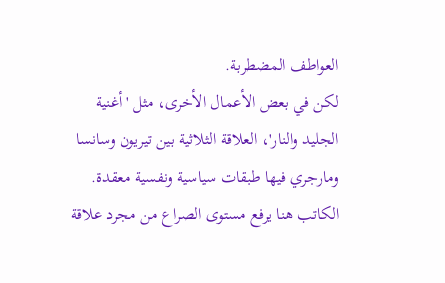العواطف المضطربة.
لكن في بعض الأعمال الأخرى، مثل 'أغنية الجليد والنار'، العلاقة الثلاثية بين تيريون وسانسا ومارجري فيها طبقات سياسية ونفسية معقدة. الكاتب هنا يرفع مستوى الصراع من مجرد علاقة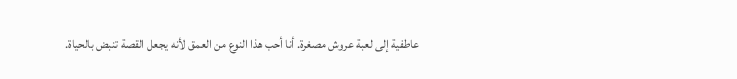عاطفية إلى لعبة عروش مصغرة. أنا أحب هذا النوع من العمق لأنه يجعل القصة تنبض بالحياة.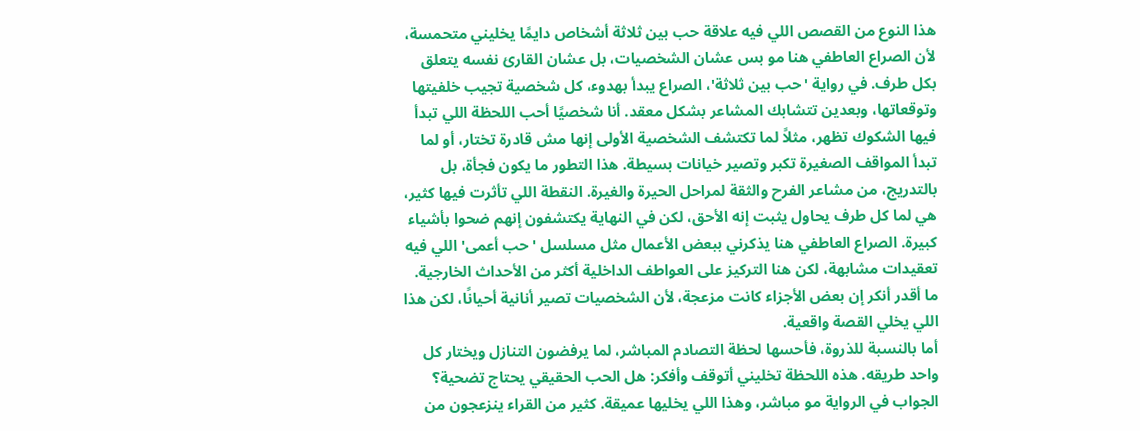هذا النوع من القصص اللي فيه علاقة حب بين ثلاثة أشخاص دايمًا يخليني متحمسة، لأن الصراع العاطفي هنا مو بس عشان الشخصيات، بل عشان القارئ نفسه يتعلق بكل طرف. في رواية 'حب بين ثلاثة'، الصراع يبدأ بهدوء، كل شخصية تجيب خلفيتها وتوقعاتها، وبعدين تتشابك المشاعر بشكل معقد. أنا شخصيًا أحب اللحظة اللي تبدأ فيها الشكوك تظهر، مثلاً لما تكتشف الشخصية الأولى إنها مش قادرة تختار، أو لما تبدأ المواقف الصغيرة تكبر وتصير خيانات بسيطة. هذا التطور ما يكون فجأة، بل بالتدريج، من مشاعر الفرح والثقة لمراحل الحيرة والغيرة. النقطة اللي تأثرت فيها كثير، هي لما كل طرف يحاول يثبت إنه الأحق، لكن في النهاية يكتشفون إنهم ضحوا بأشياء كبيرة. الصراع العاطفي هنا يذكرني ببعض الأعمال مثل مسلسل 'حب أعمى' اللي فيه تعقيدات مشابهة، لكن هنا التركيز على العواطف الداخلية أكثر من الأحداث الخارجية. ما أقدر أنكر إن بعض الأجزاء كانت مزعجة، لأن الشخصيات تصير أنانية أحيانًا، لكن هذا اللي يخلي القصة واقعية.
أما بالنسبة للذروة، فأحسها لحظة التصادم المباشر، لما يرفضون التنازل ويختار كل واحد طريقه. هذه اللحظة تخليني أتوقف وأفكر: هل الحب الحقيقي يحتاج تضحية؟ الجواب في الرواية مو مباشر، وهذا اللي يخليها عميقة. كثير من القراء ينزعجون من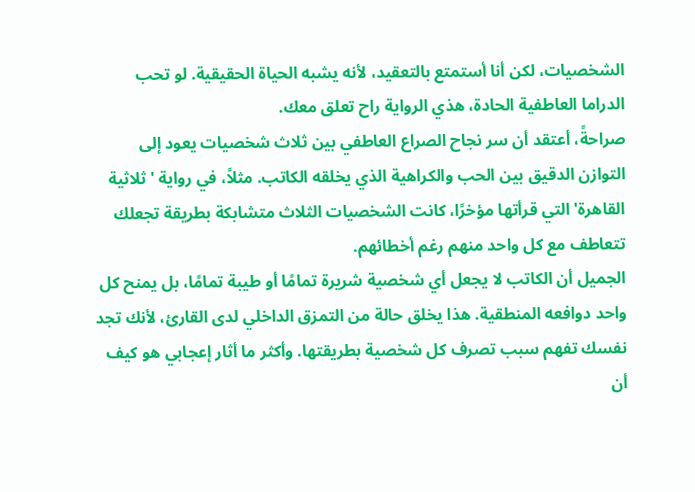الشخصيات، لكن أنا أستمتع بالتعقيد، لأنه يشبه الحياة الحقيقية. لو تحب الدراما العاطفية الحادة، هذي الرواية راح تعلق معك.
صراحةً، أعتقد أن سر نجاح الصراع العاطفي بين ثلاث شخصيات يعود إلى التوازن الدقيق بين الحب والكراهية الذي يخلقه الكاتب. مثلاً، في رواية 'ثلاثية القاهرة' التي قرأتها مؤخرًا، كانت الشخصيات الثلاث متشابكة بطريقة تجعلك تتعاطف مع كل واحد منهم رغم أخطائهم.
الجميل أن الكاتب لا يجعل أي شخصية شريرة تمامًا أو طيبة تمامًا، بل يمنح كل واحد دوافعه المنطقية. هذا يخلق حالة من التمزق الداخلي لدى القارئ، لأنك تجد نفسك تفهم سبب تصرف كل شخصية بطريقتها. وأكثر ما أثار إعجابي هو كيف أن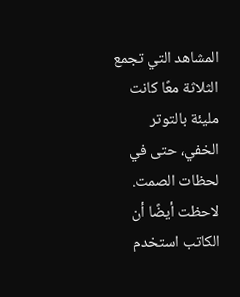المشاهد التي تجمع الثلاثة معًا كانت مليئة بالتوتر الخفي، حتى في لحظات الصمت.
لاحظت أيضًا أن الكاتب استخدم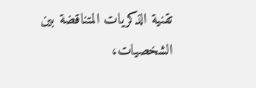تقنية الذكريات المتناقضة بين الشخصيات،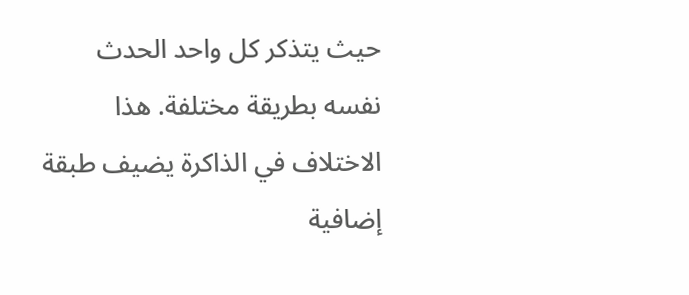حيث يتذكر كل واحد الحدث نفسه بطريقة مختلفة. هذا الاختلاف في الذاكرة يضيف طبقة إضافية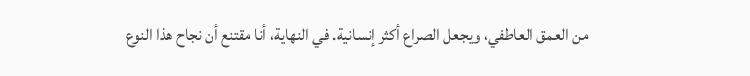من العمق العاطفي، ويجعل الصراع أكثر إنسانية. في النهاية، أنا مقتنع أن نجاح هذا النوع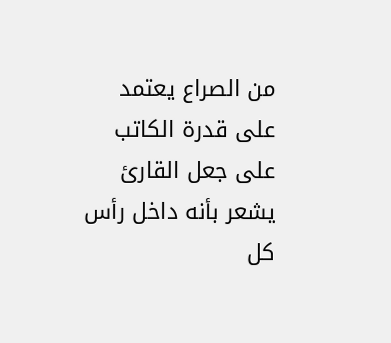من الصراع يعتمد على قدرة الكاتب على جعل القارئ يشعر بأنه داخل رأس كل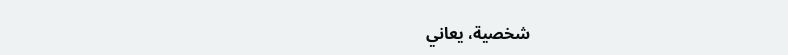شخصية، يعاني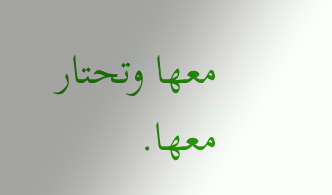معها وتحتار معها.